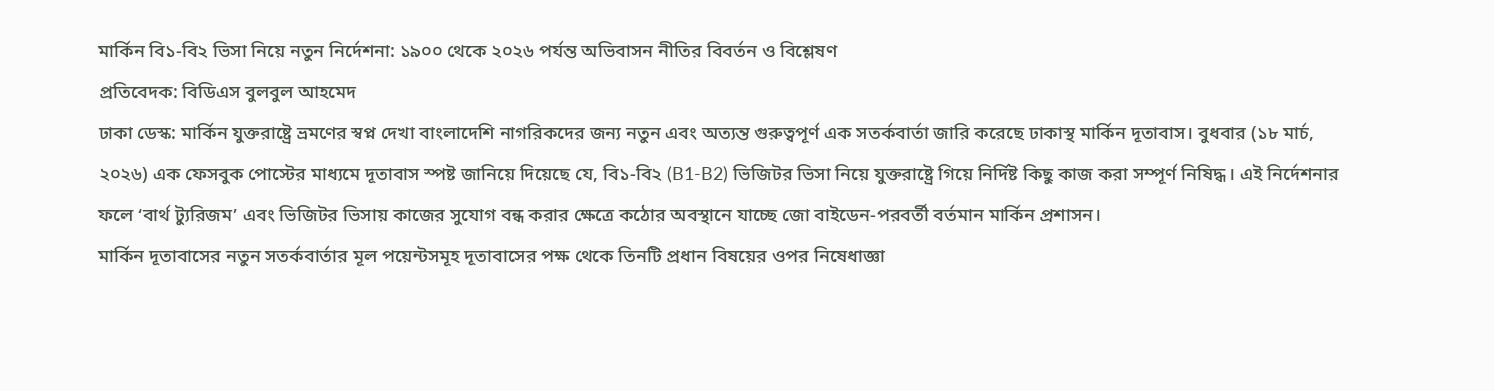মার্কিন বি১-বি২ ভিসা নিয়ে নতুন নির্দেশনা: ১৯০০ থেকে ২০২৬ পর্যন্ত অভিবাসন নীতির বিবর্তন ও বিশ্লেষণ
প্রতিবেদক: বিডিএস বুলবুল আহমেদ
ঢাকা ডেস্ক: মার্কিন যুক্তরাষ্ট্রে ভ্রমণের স্বপ্ন দেখা বাংলাদেশি নাগরিকদের জন্য নতুন এবং অত্যন্ত গুরুত্বপূর্ণ এক সতর্কবার্তা জারি করেছে ঢাকাস্থ মার্কিন দূতাবাস। বুধবার (১৮ মার্চ, ২০২৬) এক ফেসবুক পোস্টের মাধ্যমে দূতাবাস স্পষ্ট জানিয়ে দিয়েছে যে, বি১-বি২ (B1-B2) ভিজিটর ভিসা নিয়ে যুক্তরাষ্ট্রে গিয়ে নির্দিষ্ট কিছু কাজ করা সম্পূর্ণ নিষিদ্ধ। এই নির্দেশনার ফলে ‘বার্থ ট্যুরিজম’ এবং ভিজিটর ভিসায় কাজের সুযোগ বন্ধ করার ক্ষেত্রে কঠোর অবস্থানে যাচ্ছে জো বাইডেন-পরবর্তী বর্তমান মার্কিন প্রশাসন।
মার্কিন দূতাবাসের নতুন সতর্কবার্তার মূল পয়েন্টসমূহ দূতাবাসের পক্ষ থেকে তিনটি প্রধান বিষয়ের ওপর নিষেধাজ্ঞা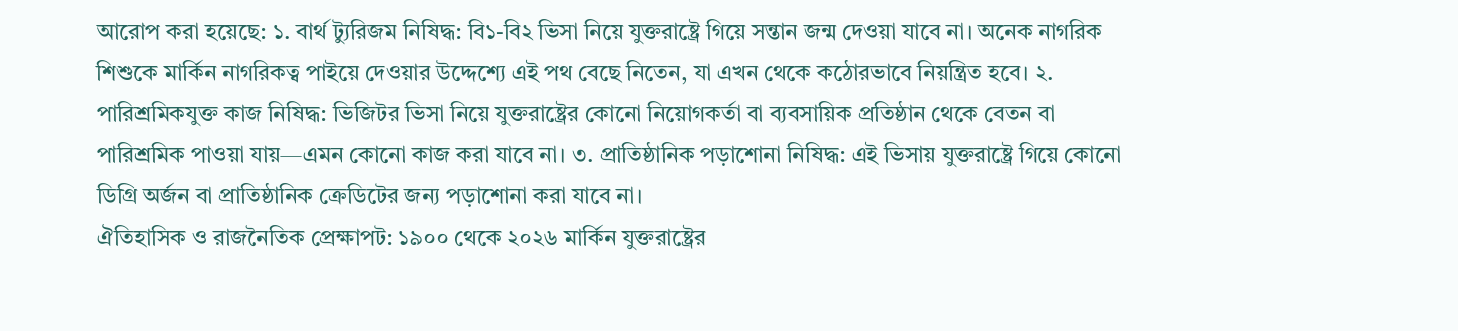আরোপ করা হয়েছে: ১. বার্থ ট্যুরিজম নিষিদ্ধ: বি১-বি২ ভিসা নিয়ে যুক্তরাষ্ট্রে গিয়ে সন্তান জন্ম দেওয়া যাবে না। অনেক নাগরিক শিশুকে মার্কিন নাগরিকত্ব পাইয়ে দেওয়ার উদ্দেশ্যে এই পথ বেছে নিতেন, যা এখন থেকে কঠোরভাবে নিয়ন্ত্রিত হবে। ২. পারিশ্রমিকযুক্ত কাজ নিষিদ্ধ: ভিজিটর ভিসা নিয়ে যুক্তরাষ্ট্রের কোনো নিয়োগকর্তা বা ব্যবসায়িক প্রতিষ্ঠান থেকে বেতন বা পারিশ্রমিক পাওয়া যায়—এমন কোনো কাজ করা যাবে না। ৩. প্রাতিষ্ঠানিক পড়াশোনা নিষিদ্ধ: এই ভিসায় যুক্তরাষ্ট্রে গিয়ে কোনো ডিগ্রি অর্জন বা প্রাতিষ্ঠানিক ক্রেডিটের জন্য পড়াশোনা করা যাবে না।
ঐতিহাসিক ও রাজনৈতিক প্রেক্ষাপট: ১৯০০ থেকে ২০২৬ মার্কিন যুক্তরাষ্ট্রের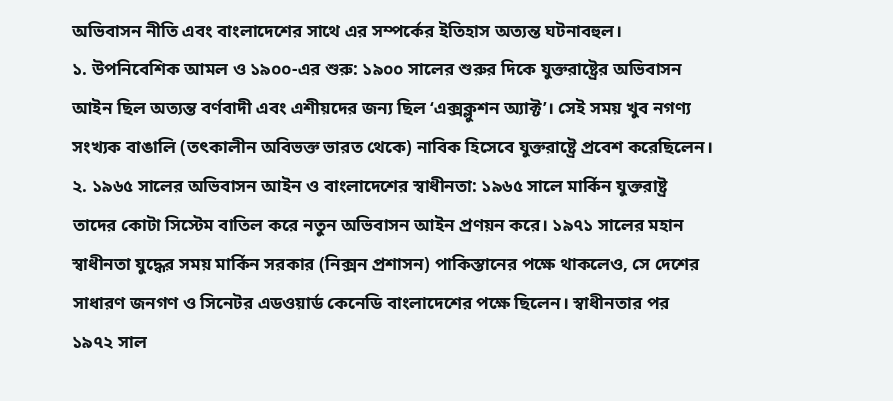অভিবাসন নীতি এবং বাংলাদেশের সাথে এর সম্পর্কের ইতিহাস অত্যন্ত ঘটনাবহুল।
১. উপনিবেশিক আমল ও ১৯০০-এর শুরু: ১৯০০ সালের শুরুর দিকে যুক্তরাষ্ট্রের অভিবাসন আইন ছিল অত্যন্ত বর্ণবাদী এবং এশীয়দের জন্য ছিল ‘এক্সক্লুশন অ্যাক্ট’। সেই সময় খুব নগণ্য সংখ্যক বাঙালি (তৎকালীন অবিভক্ত ভারত থেকে) নাবিক হিসেবে যুক্তরাষ্ট্রে প্রবেশ করেছিলেন। ২. ১৯৬৫ সালের অভিবাসন আইন ও বাংলাদেশের স্বাধীনতা: ১৯৬৫ সালে মার্কিন যুক্তরাষ্ট্র তাদের কোটা সিস্টেম বাতিল করে নতুন অভিবাসন আইন প্রণয়ন করে। ১৯৭১ সালের মহান স্বাধীনতা যুদ্ধের সময় মার্কিন সরকার (নিক্সন প্রশাসন) পাকিস্তানের পক্ষে থাকলেও, সে দেশের সাধারণ জনগণ ও সিনেটর এডওয়ার্ড কেনেডি বাংলাদেশের পক্ষে ছিলেন। স্বাধীনতার পর ১৯৭২ সাল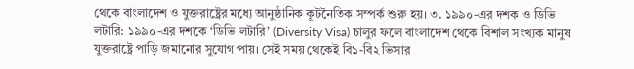থেকে বাংলাদেশ ও যুক্তরাষ্ট্রের মধ্যে আনুষ্ঠানিক কূটনৈতিক সম্পর্ক শুরু হয়। ৩. ১৯৯০-এর দশক ও ডিভি লটারি: ১৯৯০-এর দশকে ‘ডিভি লটারি’ (Diversity Visa) চালুর ফলে বাংলাদেশ থেকে বিশাল সংখ্যক মানুষ যুক্তরাষ্ট্রে পাড়ি জমানোর সুযোগ পায়। সেই সময় থেকেই বি১-বি২ ভিসার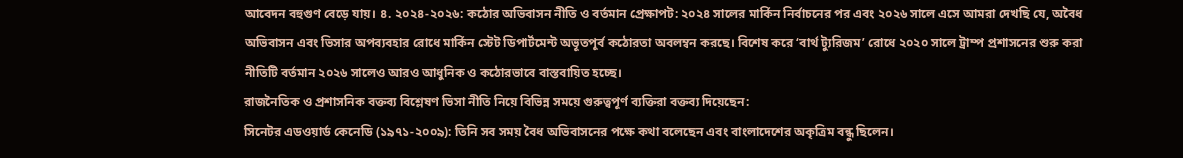আবেদন বহুগুণ বেড়ে যায়। ৪. ২০২৪-২০২৬: কঠোর অভিবাসন নীতি ও বর্তমান প্রেক্ষাপট: ২০২৪ সালের মার্কিন নির্বাচনের পর এবং ২০২৬ সালে এসে আমরা দেখছি যে, অবৈধ অভিবাসন এবং ভিসার অপব্যবহার রোধে মার্কিন স্টেট ডিপার্টমেন্ট অভূতপূর্ব কঠোরতা অবলম্বন করছে। বিশেষ করে ‘বার্থ ট্যুরিজম’ রোধে ২০২০ সালে ট্রাম্প প্রশাসনের শুরু করা নীতিটি বর্তমান ২০২৬ সালেও আরও আধুনিক ও কঠোরভাবে বাস্তবায়িত হচ্ছে।
রাজনৈতিক ও প্রশাসনিক বক্তব্য বিশ্লেষণ ভিসা নীতি নিয়ে বিভিন্ন সময়ে গুরুত্বপূর্ণ ব্যক্তিরা বক্তব্য দিয়েছেন:
সিনেটর এডওয়ার্ড কেনেডি (১৯৭১-২০০৯): তিনি সব সময় বৈধ অভিবাসনের পক্ষে কথা বলেছেন এবং বাংলাদেশের অকৃত্রিম বন্ধু ছিলেন।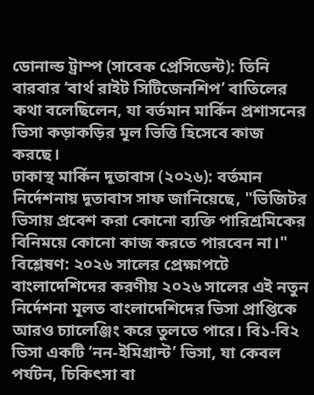ডোনাল্ড ট্রাম্প (সাবেক প্রেসিডেন্ট): তিনি বারবার ‘বার্থ রাইট সিটিজেনশিপ’ বাতিলের কথা বলেছিলেন, যা বর্তমান মার্কিন প্রশাসনের ভিসা কড়াকড়ির মূল ভিত্তি হিসেবে কাজ করছে।
ঢাকাস্থ মার্কিন দূতাবাস (২০২৬): বর্তমান নির্দেশনায় দূতাবাস সাফ জানিয়েছে, "ভিজিটর ভিসায় প্রবেশ করা কোনো ব্যক্তি পারিশ্রমিকের বিনিময়ে কোনো কাজ করতে পারবেন না।"
বিশ্লেষণ: ২০২৬ সালের প্রেক্ষাপটে বাংলাদেশিদের করণীয় ২০২৬ সালের এই নতুন নির্দেশনা মূলত বাংলাদেশিদের ভিসা প্রাপ্তিকে আরও চ্যালেঞ্জিং করে তুলতে পারে। বি১-বি২ ভিসা একটি ‘নন-ইমিগ্রান্ট’ ভিসা, যা কেবল পর্যটন, চিকিৎসা বা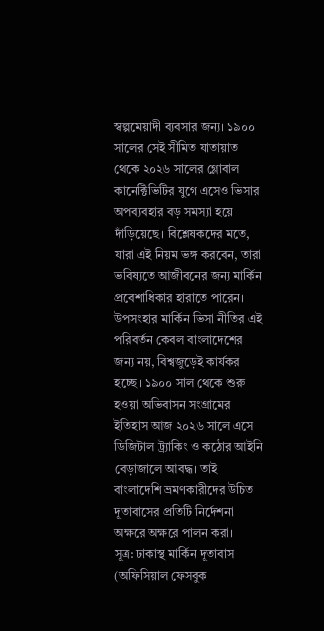স্বল্পমেয়াদী ব্যবসার জন্য। ১৯০০ সালের সেই সীমিত যাতায়াত থেকে ২০২৬ সালের গ্লোবাল কানেক্টিভিটির যুগে এসেও ভিসার অপব্যবহার বড় সমস্যা হয়ে দাঁড়িয়েছে। বিশ্লেষকদের মতে, যারা এই নিয়ম ভঙ্গ করবেন, তারা ভবিষ্যতে আজীবনের জন্য মার্কিন প্রবেশাধিকার হারাতে পারেন।
উপসংহার মার্কিন ভিসা নীতির এই পরিবর্তন কেবল বাংলাদেশের জন্য নয়, বিশ্বজুড়েই কার্যকর হচ্ছে। ১৯০০ সাল থেকে শুরু হওয়া অভিবাসন সংগ্রামের ইতিহাস আজ ২০২৬ সালে এসে ডিজিটাল ট্র্যাকিং ও কঠোর আইনি বেড়াজালে আবদ্ধ। তাই বাংলাদেশি ভ্রমণকারীদের উচিত দূতাবাসের প্রতিটি নির্দেশনা অক্ষরে অক্ষরে পালন করা।
সূত্র: ঢাকাস্থ মার্কিন দূতাবাস (অফিসিয়াল ফেসবুক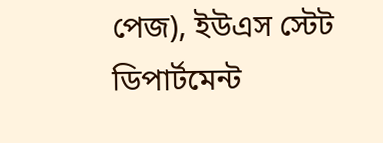পেজ), ইউএস স্টেট ডিপার্টমেন্ট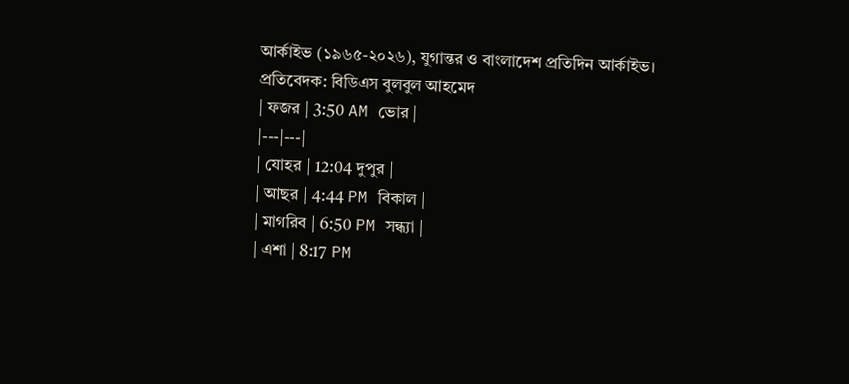আর্কাইভ (১৯৬৫-২০২৬), যুগান্তর ও বাংলাদেশ প্রতিদিন আর্কাইভ।
প্রতিবেদক: বিডিএস বুলবুল আহমেদ
| ফজর | 3:50 AM ভোর |
|---|---|
| যোহর | 12:04 দুপুর |
| আছর | 4:44 PM বিকাল |
| মাগরিব | 6:50 PM সন্ধ্যা |
| এশা | 8:17 PM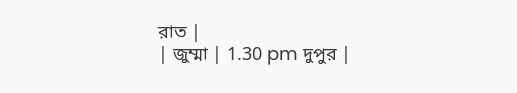রাত |
| জুম্মা | 1.30 pm দুপুর |